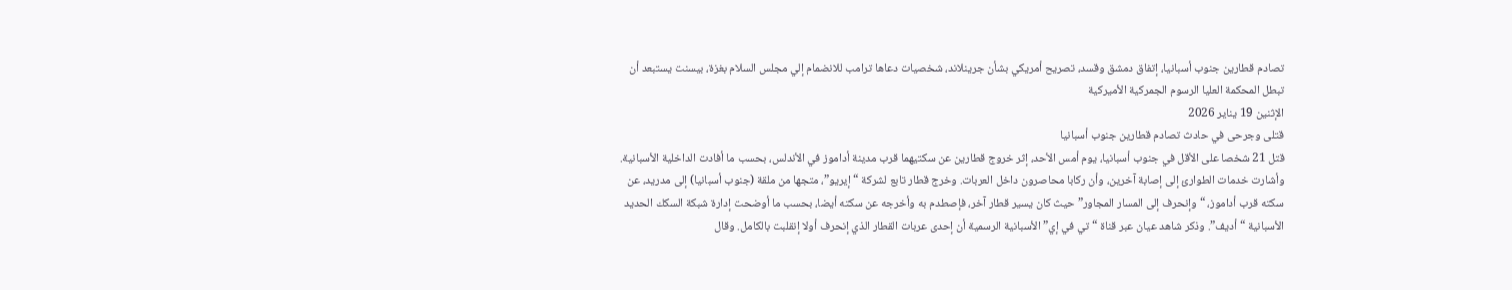تصادم قطارين جنوب أسبانيا، إتفاق دمشق وقسد، تصريح أمريكي بشأن جرينلاند، شخصيات دعاها ترامب للانضمام إلي مجلس السلام بغزة، بيسنت يستبعد أن تبطل المحكمة العليا الرسوم الجمركية الأميركية
الإثنين 19 يناير 2026
قتلى وجرحى في حادث تصادم قطارين جنوب أسبانيا
قتل 21 شخصا على الأقل في جنوب أسبانيا، يوم أمس الأحد، إثر خروج قطارين عن سكتيهما قرب مدينة أداموز في الأندلس، بحسب ما أفادت الداخلية الأسبانية. وأشارت خدمات الطوارئ إلى إصابة آخرين، وأن ركابا محاصرون داخل العربات. وخرج قطار تابع لشركة “إيريو”، متجها من ملقة (جنوب أسبانيا) إلى مدريد، عن سكته قرب أداموز، “وإنحرف إلى المسار المجاور” حيث كان يسير قطار آخر، فإصطدم به وأخرجه عن سكته أيضا، بحسب ما أوضحت إدارة شبكة السكك الحديد الأسبانية “أديف”. وذكر شاهد عيان عبر قناة “تي في إي” الأسبانية الرسمية أن إحدى عربات القطار الذي إنحرف أولا إنقلبت بالكامل. وقال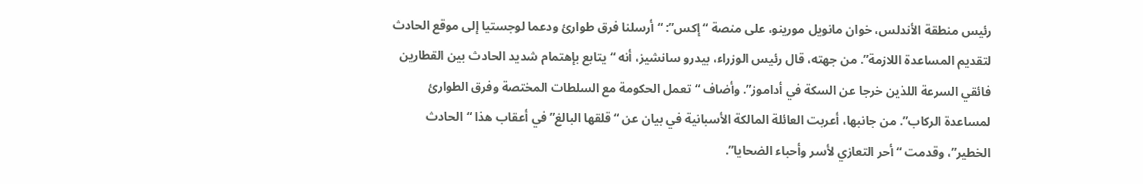رئيس منطقة الأندلس، خوان مانويل مورينو، على منصة “إكس”: “أرسلنا فرق طوارئ ودعما لوجستيا إلى موقع الحادث لتقديم المساعدة اللازمة”. من جهته، قال رئيس الوزراء، بيدرو سانشيز، أنه “يتابع بإهتمام شديد الحادث بين القطارين فائقي السرعة اللذين خرجا عن السكة في أداموز”. وأضاف “تعمل الحكومة مع السلطات المختصة وفرق الطوارئ لمساعدة الركاب”. من جانبها، أعربت العائلة المالكة الأسبانية في بيان عن “قلقها البالغ” في أعقاب هذا “الحادث الخطير”، وقدمت “أحر التعازي لأسر وأحباء الضحايا”.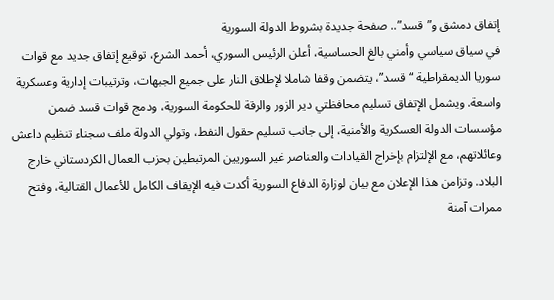إتفاق دمشق و”قسد”.. صفحة جديدة بشروط الدولة السورية
في سياق سياسي وأمني بالغ الحساسية، أعلن الرئيس السوري، أحمد الشرع، توقيع إتفاق جديد مع قوات سوريا الديمقراطية “قسد”، يتضمن وقفا شاملا لإطلاق النار على جميع الجبهات، وترتيبات إدارية وعسكرية واسعة. ويشمل الإتفاق تسليم محافظتي دير الزور والرقة للحكومة السورية، ودمج قوات قسد ضمن مؤسسات الدولة العسكرية والأمنية، إلى جانب تسليم حقول النفط، وتولي الدولة ملف سجناء تنظيم داعش وعائلاتهم، مع الإلتزام بإخراج القيادات والعناصر غير السوريين المرتبطين بحزب العمال الكردستاني خارج البلاد. وتزامن هذا الإعلان مع بيان لوزارة الدفاع السورية أكدت فيه الإيقاف الكامل للأعمال القتالية، وفتح ممرات آمنة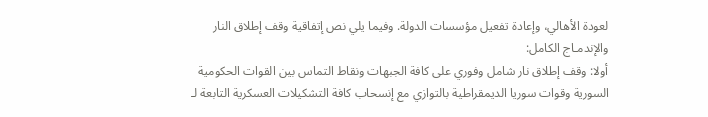لعودة الأهالي، وإعادة تفعيل مؤسسات الدولة. وفيما يلي نص إتفاقية وقف إطلاق النار والإندمـاج الكامل:
أولا: وقف إطلاق نار شامل وفوري على كافة الجبهات ونقاط التماس بين القوات الحكومية السورية وقوات سوريا الديمقراطية بالتوازي مع إنسحاب كافة التشكيلات العسكرية التابعة لـ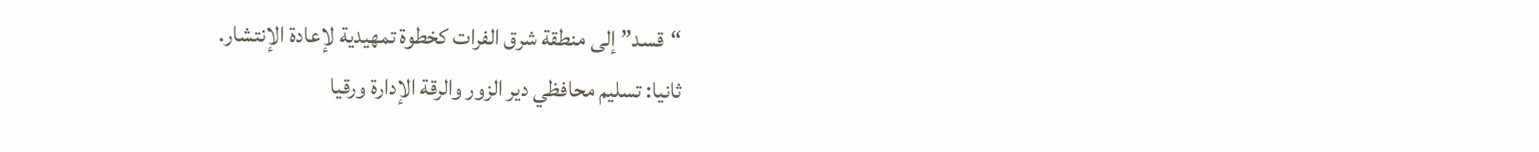“قسد” إلى منطقة شرق الفرات كخطوة تمهيدية لإعادة الإنتشار.
ثانيا: تسليم محافظي دير الزور والرقة الإدارة ورقيا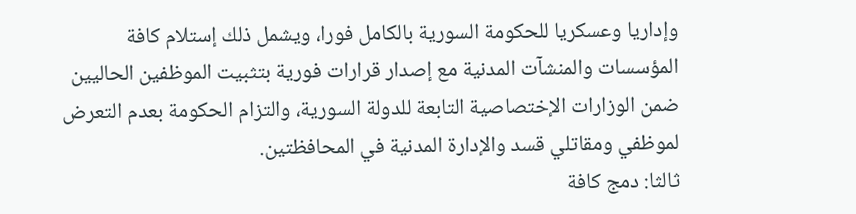وإداريا وعسكريا للحكومة السورية بالكامل فورا، ويشمل ذلك إستلام كافة المؤسسات والمنشآت المدنية مع إصدار قرارات فورية بتثبيت الموظفين الحاليين ضمن الوزارات الإختصاصية التابعة للدولة السورية، والتزام الحكومة بعدم التعرض لموظفي ومقاتلي قسد والإدارة المدنية في المحافظتين.
ثالثا: دمج كافة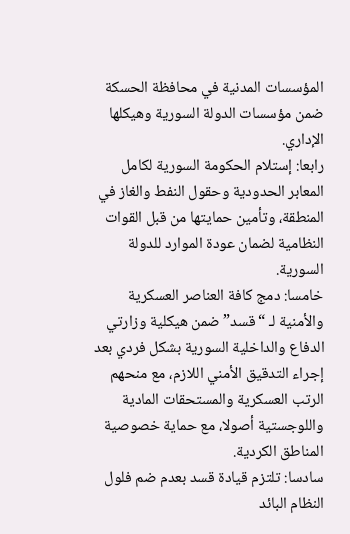المؤسسات المدنية في محافظة الحسكة ضمن مؤسسات الدولة السورية وهيكلها الإداري.
رابعا: إستلام الحكومة السورية لكامل المعابر الحدودية وحقول النفط والغاز في المنطقة، وتأمين حمايتها من قبل القوات النظامية لضمان عودة الموارد للدولة السورية.
خامسا: دمج كافة العناصر العسكرية والأمنية لـ “قسد” ضمن هيكلية وزارتي الدفاع والداخلية السورية بشكل فردي بعد إجراء التدقيق الأمني اللازم، مع منحهم الرتب العسكرية والمستحقات المادية واللوجستية أصولا، مع حماية خصوصية المناطق الكردية.
سادسا: تلتزم قيادة قسد بعدم ضم فلول النظام البائد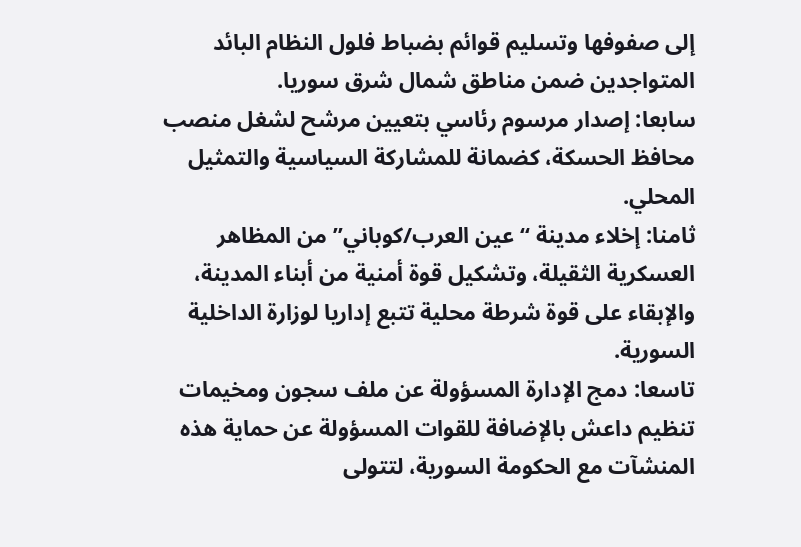إلى صفوفها وتسليم قوائم بضباط فلول النظام البائد المتواجدين ضمن مناطق شمال شرق سوريا.
سابعا: إصدار مرسوم رئاسي بتعيين مرشح لشغل منصب محافظ الحسكة، كضمانة للمشاركة السياسية والتمثيل المحلي.
ثامنا: إخلاء مدينة “عين العرب/كوباني” من المظاهر العسكرية الثقيلة، وتشكيل قوة أمنية من أبناء المدينة، والإبقاء على قوة شرطة محلية تتبع إداريا لوزارة الداخلية السورية.
تاسعا: دمج الإدارة المسؤولة عن ملف سجون ومخيمات تنظيم داعش بالإضافة للقوات المسؤولة عن حماية هذه المنشآت مع الحكومة السورية، لتتولى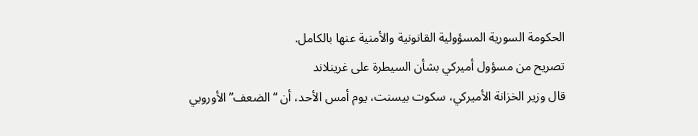الحكومة السورية المسؤولية القانونية والأمنية عنها بالكامل.
تصريح من مسؤول أميركي بشأن السيطرة على غرينلاند
قال وزير الخزانة الأميركي، سكوت بيسنت، يوم أمس الأحد، أن “الضعف” الأوروبي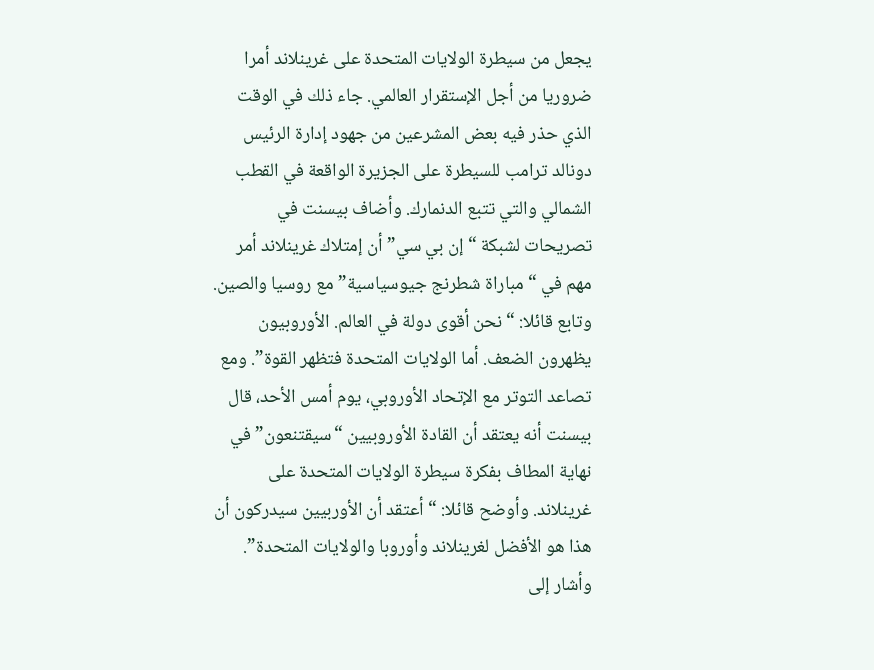يجعل من سيطرة الولايات المتحدة على غرينلاند أمرا ضروريا من أجل الإستقرار العالمي. جاء ذلك في الوقت الذي حذر فيه بعض المشرعين من جهود إدارة الرئيس دونالد ترامب للسيطرة على الجزيرة الواقعة في القطب الشمالي والتي تتبع الدنمارك. وأضاف بيسنت في تصريحات لشبكة “إن بي سي” أن إمتلاك غرينلاند أمر مهم في “مباراة شطرنج جيوسياسية” مع روسيا والصين. وتابع قائلا: “نحن أقوى دولة في العالم. الأوروبيون يظهرون الضعف. أما الولايات المتحدة فتظهر القوة”. ومع تصاعد التوتر مع الإتحاد الأوروبي، يوم أمس الأحد، قال بيسنت أنه يعتقد أن القادة الأوروبيين “سيقتنعون” في نهاية المطاف بفكرة سيطرة الولايات المتحدة على غرينلاند. وأوضح قائلا: “أعتقد أن الأوربيين سيدركون أن هذا هو الأفضل لغرينلاند وأوروبا والولايات المتحدة”. وأشار إلى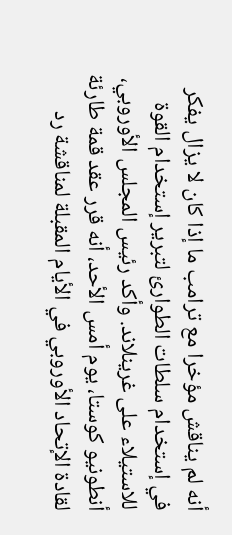أنه لم يناقش مؤخرا مع ترامب ما إذا كان لا يزال يفكر في إستخدام سلطات الطوارئ لتبرير إستخدام القوة للاستيلاء على غرينلاند. وأكد رئيس المجلس الأوروبي، أنطونيو كوستا، يوم أمس الأحد، أنه قرر عقد قمة طارئة لقادة الإتحاد الأوروبي في الأيام المقبلة لمناقشة رد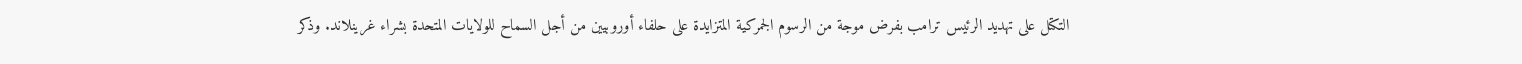التكتل على تهديد الرئيس ترامب بفرض موجة من الرسوم الجمركية المتزايدة على حلفاء أوروبيين من أجل السماح للولايات المتحدة بشراء غرينلاند. وذكر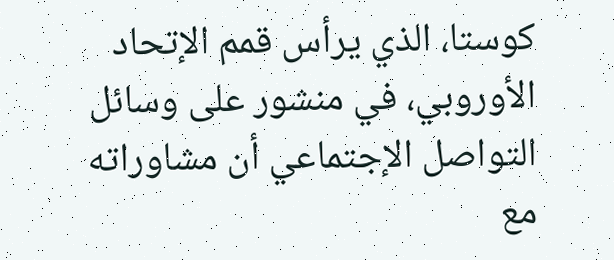كوستا، الذي يرأس قمم الإتحاد الأوروبي، في منشور على وسائل التواصل الإجتماعي أن مشاوراته مع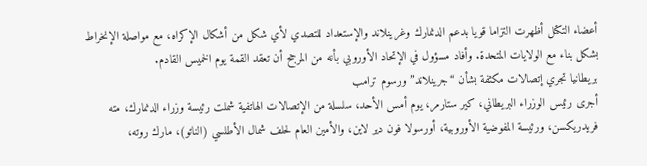أعضاء التكتل أظهرت التزاما قويا بدعم الدنمارك وغرينلاند والإستعداد للتصدي لأي شكل من أشكال الإكراه، مع مواصلة الإنخراط بشكل بناء مع الولايات المتحدة. وأفاد مسؤول في الإتحاد الأوروبي بأنه من المرجح أن تعقد القمة يوم الخميس القادم.
بريطانيا تجري إتصالات مكثفة بشأن “جرينلاند” ورسوم ترامب
أجرى رئيس الوزراء البريطاني، كير ستارمر، يوم أمس الأحد، سلسلة من الإتصالات الهاتفية شملت رئيسة وزراء الدنمارك، مته فريدريكسن، ورئيسة المفوضية الأوروبية، أورسولا فون دير لاين، والأمين العام لحلف شمال الأطلسي (الناتو)، مارك روته،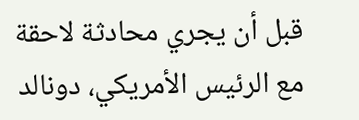قبل أن يجري محادثة لاحقة مع الرئيس الأمريكي، دونالد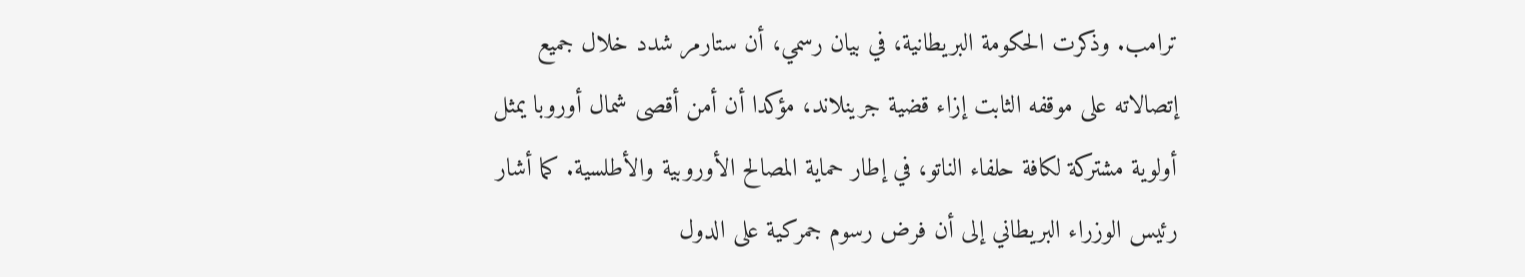ترامب. وذكرت الحكومة البريطانية، في بيان رسمي، أن ستارمر شدد خلال جميع إتصالاته على موقفه الثابت إزاء قضية جرينلاند، مؤكدا أن أمن أقصى شمال أوروبا يمثل أولوية مشتركة لكافة حلفاء الناتو، في إطار حماية المصالح الأوروبية والأطلسية. كما أشار رئيس الوزراء البريطاني إلى أن فرض رسوم جمركية على الدول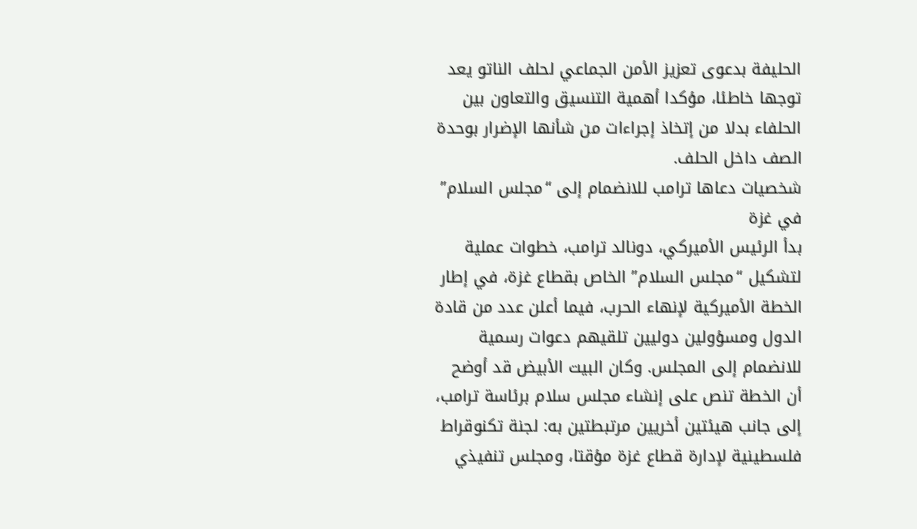الحليفة بدعوى تعزيز الأمن الجماعي لحلف الناتو يعد توجها خاطئا، مؤكدا أهمية التنسيق والتعاون بين الحلفاء بدلا من إتخاذ إجراءات من شأنها الإضرار بوحدة الصف داخل الحلف.
شخصيات دعاها ترامب للانضمام إلى “مجلس السلام” في غزة
بدأ الرئيس الأميركي، دونالد ترامب، خطوات عملية لتشكيل “مجلس السلام” الخاص بقطاع غزة، في إطار الخطة الأميركية لإنهاء الحرب، فيما أعلن عدد من قادة الدول ومسؤولين دوليين تلقيهم دعوات رسمية للانضمام إلى المجلس. وكان البيت الأبيض قد أوضح أن الخطة تنص على إنشاء مجلس سلام برئاسة ترامب، إلى جانب هيئتين أخريين مرتبطتين به: لجنة تكنوقراط فلسطينية لإدارة قطاع غزة مؤقتا، ومجلس تنفيذي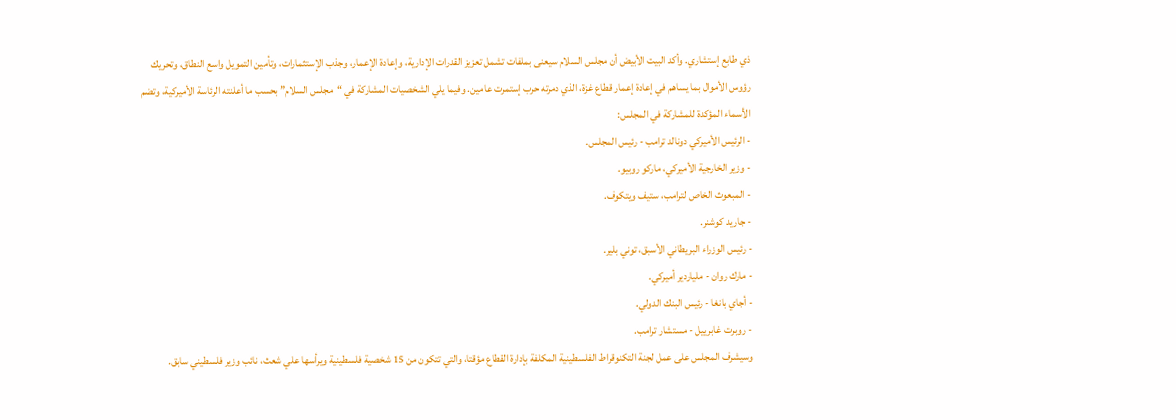ذي طابع إستشاري. وأكد البيت الأبيض أن مجلس السلام سيعنى بملفات تشمل تعزيز القدرات الإدارية، وإعادة الإعمار، وجذب الإستثمارات، وتأمين التمويل واسع النطاق، وتحريك رؤوس الأموال بما يساهم في إعادة إعمار قطاع غزة، الذي دمرته حرب إستمرت عامين. وفيما يلي الشخصيات المشاركة في “مجلس السلام” بحسب ما أعلنته الرئاسة الأميركية، وتضم الأسماء المؤكدة للمشاركة في المجلس:
- الرئيس الأميركي دونالد ترامب - رئيس المجلس.
- وزير الخارجية الأميركي، ماركو روبيو.
- المبعوث الخاص لترامب، ستيف ويتكوف.
- جاريد كوشنر.
- رئيس الوزراء البريطاني الأسبق، توني بلير.
- مارك روان - ملياردير أميركي.
- أجاي بانغا - رئيس البنك الدولي.
- روبرت غابرييل - مستشار ترامب.
وسيشرف المجلس على عمل لجنة التكنوقراط الفلسطينية المكلفة بإدارة القطاع مؤقتا، والتي تتكون من 15 شخصية فلسطينية ويرأسها علي شعث، نائب وزير فلسطيني سابق.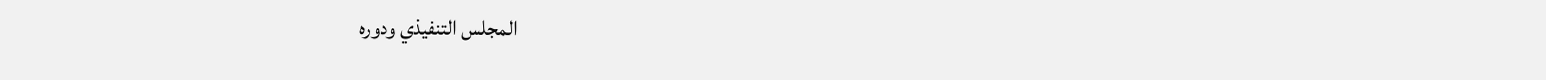المجلس التنفيذي ودوره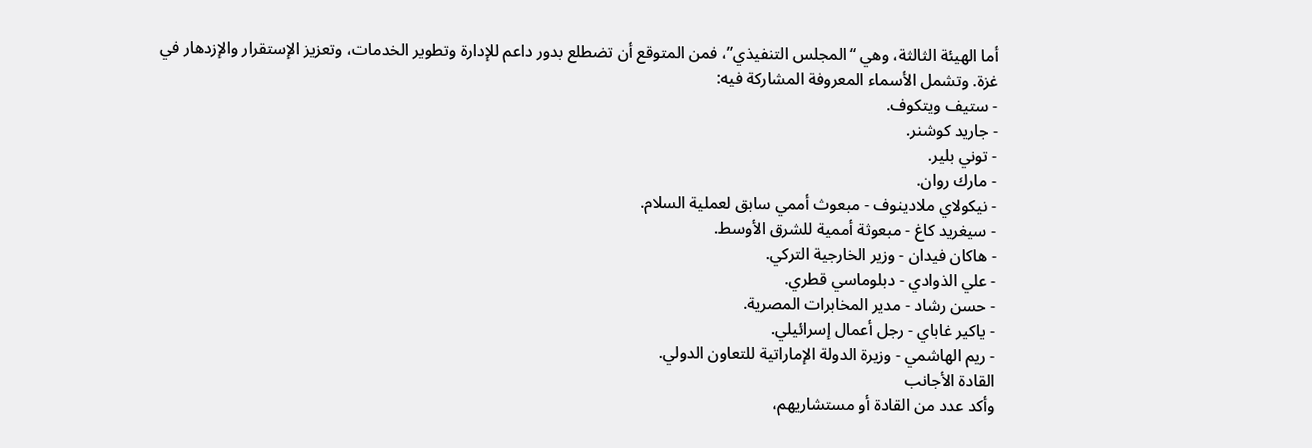أما الهيئة الثالثة، وهي “المجلس التنفيذي”، فمن المتوقع أن تضطلع بدور داعم للإدارة وتطوير الخدمات، وتعزيز الإستقرار والإزدهار في غزة. وتشمل الأسماء المعروفة المشاركة فيه:
- ستيف ويتكوف.
- جاريد كوشنر.
- توني بلير.
- مارك روان.
- نيكولاي ملادينوف - مبعوث أممي سابق لعملية السلام.
- سيغريد كاغ - مبعوثة أممية للشرق الأوسط.
- هاكان فيدان - وزير الخارجية التركي.
- علي الذوادي - دبلوماسي قطري.
- حسن رشاد - مدير المخابرات المصرية.
- ياكير غاباي - رجل أعمال إسرائيلي.
- ريم الهاشمي - وزيرة الدولة الإماراتية للتعاون الدولي.
القادة الأجانب
وأكد عدد من القادة أو مستشاريهم،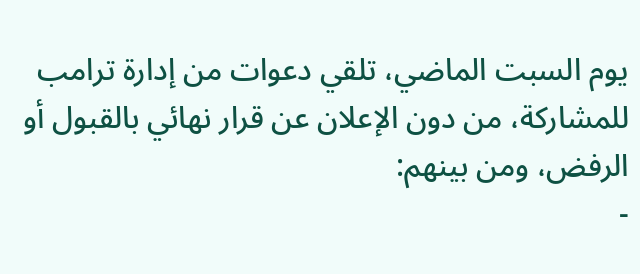يوم السبت الماضي، تلقي دعوات من إدارة ترامب للمشاركة، من دون الإعلان عن قرار نهائي بالقبول أو الرفض، ومن بينهم:
-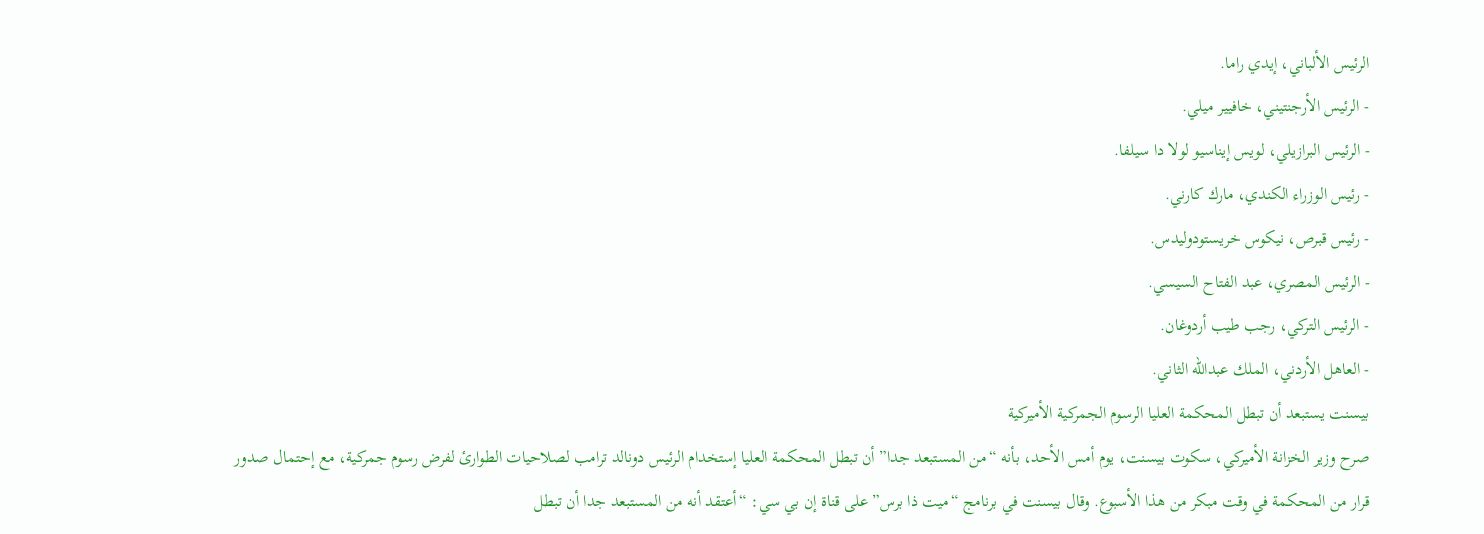الرئيس الألباني، إيدي راما.
- الرئيس الأرجنتيني، خافيير ميلي.
- الرئيس البرازيلي، لويس إيناسيو لولا دا سيلفا.
- رئيس الوزراء الكندي، مارك كارني.
- رئيس قبرص، نيكوس خريستودوليدس.
- الرئيس المصري، عبد الفتاح السيسي.
- الرئيس التركي، رجب طيب أردوغان.
- العاهل الأردني، الملك عبدالله الثاني.
بيسنت يستبعد أن تبطل المحكمة العليا الرسوم الجمركية الأميركية
صرح وزير الخزانة الأميركي، سكوت بيسنت، يوم أمس الأحد، بأنه “من المستبعد جدا” أن تبطل المحكمة العليا إستخدام الرئيس دونالد ترامب لصلاحيات الطوارئ لفرض رسوم جمركية، مع إحتمال صدور قرار من المحكمة في وقت مبكر من هذا الأسبوع. وقال بيسنت في برنامج “ميت ذا برس” على قناة إن بي سي: “أعتقد أنه من المستبعد جدا أن تبطل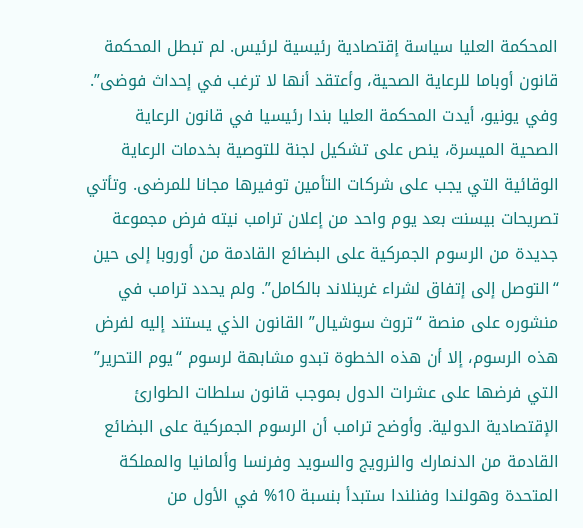المحكمة العليا سياسة إقتصادية رئيسية لرئيس. لم تبطل المحكمة قانون أوباما للرعاية الصحية، وأعتقد أنها لا ترغب في إحداث فوضى”. وفي يونيو، أيدت المحكمة العليا بندا رئيسيا في قانون الرعاية الصحية الميسرة، ينص على تشكيل لجنة للتوصية بخدمات الرعاية الوقائية التي يجب على شركات التأمين توفيرها مجانا للمرضى. وتأتي تصريحات بيسنت بعد يوم واحد من إعلان ترامب نيته فرض مجموعة جديدة من الرسوم الجمركية على البضائع القادمة من أوروبا إلى حين “التوصل إلى إتفاق لشراء غرينلاند بالكامل”. ولم يحدد ترامب في منشوره على منصة “تروث سوشيال” القانون الذي يستند إليه لفرض هذه الرسوم، إلا أن هذه الخطوة تبدو مشابهة لرسوم “يوم التحرير” التي فرضها على عشرات الدول بموجب قانون سلطات الطوارئ الإقتصادية الدولية. وأوضح ترامب أن الرسوم الجمركية على البضائع القادمة من الدنمارك والنرويج والسويد وفرنسا وألمانيا والمملكة المتحدة وهولندا وفنلندا ستبدأ بنسبة 10% في الأول من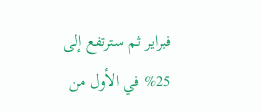فبراير ثم سترتفع إلى 25% في الأول من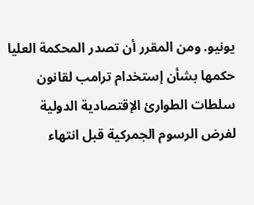يونيو. ومن المقرر أن تصدر المحكمة العليا حكمها بشأن إستخدام ترامب لقانون سلطات الطوارئ الإقتصادية الدولية لفرض الرسوم الجمركية قبل انتهاء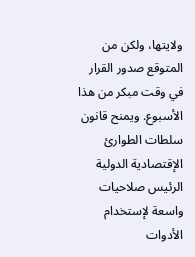ولايتها، ولكن من المتوقع صدور القرار في وقت مبكر من هذا الأسبوع. ويمنح قانون سلطات الطوارئ الإقتصادية الدولية الرئيس صلاحيات واسعة لإستخدام الأدوات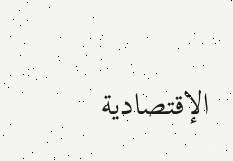الإقتصادية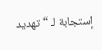إستجابة لـ “تهديد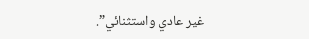غير عادي واستثنائي”.